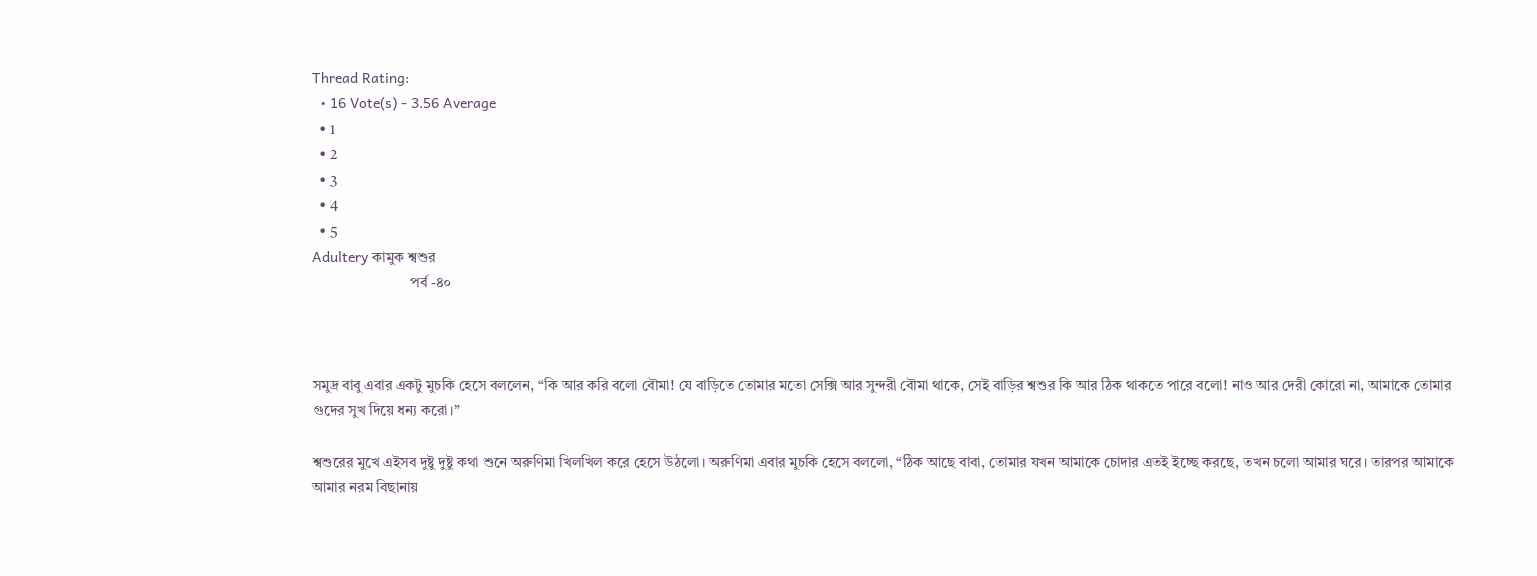Thread Rating:
  • 16 Vote(s) - 3.56 Average
  • 1
  • 2
  • 3
  • 4
  • 5
Adultery কামুক শ্বশুর
                           পর্ব -৪০



সমুদ্র বাবু এবার একটু মুচকি হেসে বললেন, “কি আর করি বলো বৌমা! যে বাড়িতে তোমার মতো সেক্সি আর সুন্দরী বৌমা থাকে, সেই বাড়ির শ্বশুর কি আর ঠিক থাকতে পারে বলো! নাও আর দেরী কোরো না, আমাকে তোমার গুদের সুখ দিয়ে ধন্য করো।”

শ্বশুরের মুখে এইসব দুষ্টু দুষ্টু কথা শুনে অরুণিমা খিলখিল করে হেসে উঠলো। অরুণিমা এবার মুচকি হেসে বললো, “ঠিক আছে বাবা, তোমার যখন আমাকে চোদার এতই ইচ্ছে করছে, তখন চলো আমার ঘরে। তারপর আমাকে আমার নরম বিছানায়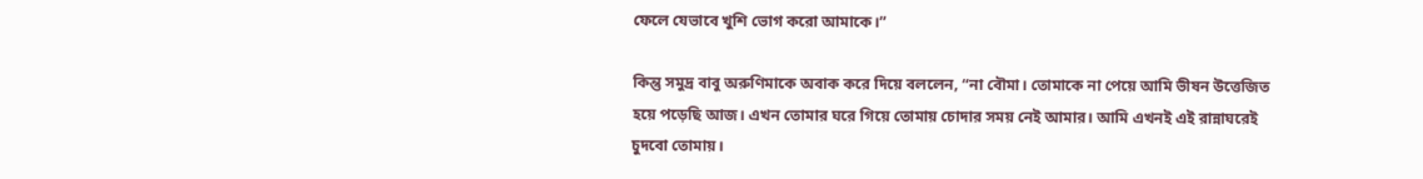ফেলে যেভাবে খুশি ভোগ করো আমাকে।”

কিন্তু সমুদ্র বাবু অরুণিমাকে অবাক করে দিয়ে বললেন, “না বৌমা। তোমাকে না পেয়ে আমি ভীষন উত্তেজিত হয়ে পড়েছি আজ। এখন তোমার ঘরে গিয়ে তোমায় চোদার সময় নেই আমার। আমি এখনই এই রান্নাঘরেই চুদবো তোমায়।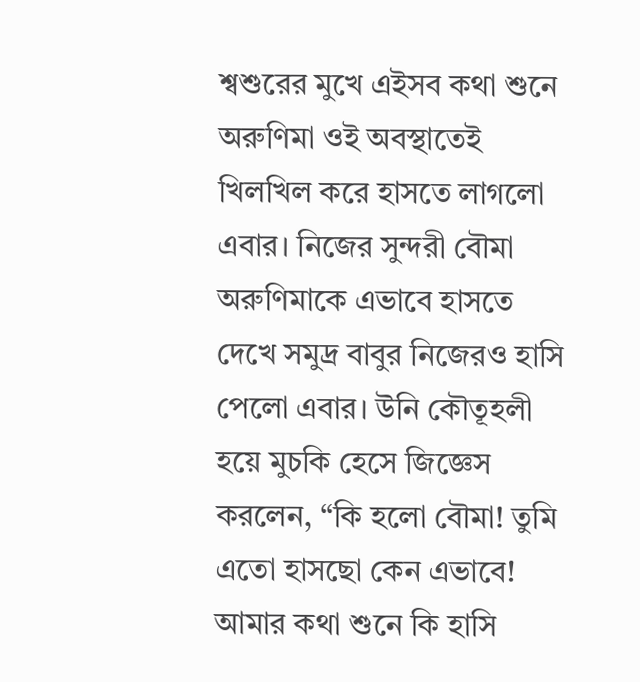শ্বশুরের মুখে এইসব কথা শুনে অরুণিমা ওই অবস্থাতেই খিলখিল করে হাসতে লাগলো এবার। নিজের সুন্দরী বৌমা অরুণিমাকে এভাবে হাসতে দেখে সমুদ্র বাবুর নিজেরও হাসি পেলো এবার। উনি কৌতূহলী হয়ে মুচকি হেসে জিজ্ঞেস করলেন, “কি হলো বৌমা! তুমি এতো হাসছো কেন এভাবে! আমার কথা শুনে কি হাসি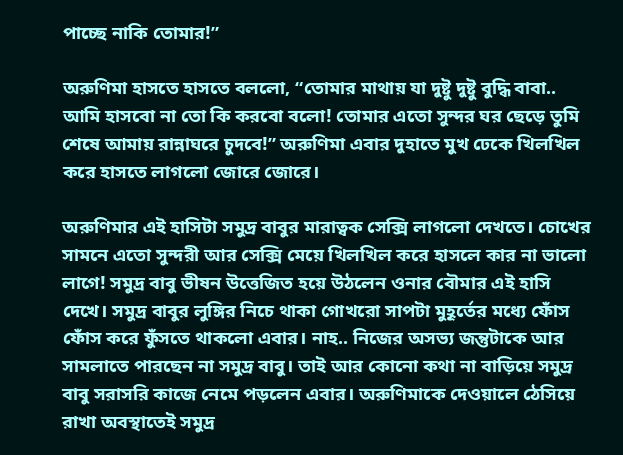পাচ্ছে নাকি তোমার!”

অরুণিমা হাসতে হাসতে বললো, “তোমার মাথায় যা দুষ্টু দুষ্টু বুদ্ধি বাবা.. আমি হাসবো না তো কি করবো বলো! তোমার এতো সুন্দর ঘর ছেড়ে তুমি শেষে আমায় রান্নাঘরে চুদবে!” অরুণিমা এবার দুহাতে মুখ ঢেকে খিলখিল করে হাসতে লাগলো জোরে জোরে।

অরুণিমার এই হাসিটা সমুদ্র বাবুর মারাত্বক সেক্সি লাগলো দেখতে। চোখের সামনে এতো সুন্দরী আর সেক্সি মেয়ে খিলখিল করে হাসলে কার না ভালো লাগে! সমুদ্র বাবু ভীষন উত্তেজিত হয়ে উঠলেন ওনার বৌমার এই হাসি দেখে। সমুদ্র বাবুর লুঙ্গির নিচে থাকা গোখরো সাপটা মুহূর্তের মধ্যে ফোঁস ফোঁস করে ফুঁসতে থাকলো এবার। নাহ.. নিজের অসভ্য জন্তুটাকে আর সামলাতে পারছেন না সমুদ্র বাবু। তাই আর কোনো কথা না বাড়িয়ে সমুদ্র বাবু সরাসরি কাজে নেমে পড়লেন এবার। অরুণিমাকে দেওয়ালে ঠেসিয়ে রাখা অবস্থাতেই সমুদ্র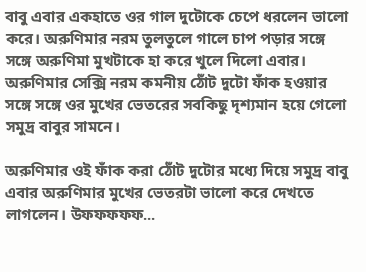বাবু এবার একহাতে ওর গাল দুটোকে চেপে ধরলেন ভালো করে। অরুণিমার নরম তুলতুলে গালে চাপ পড়ার সঙ্গে সঙ্গে অরুণিমা মুখটাকে হা করে খুলে দিলো এবার। অরুণিমার সেক্সি নরম কমনীয় ঠোঁট দুটো ফাঁক হওয়ার সঙ্গে সঙ্গে ওর মুখের ভেতরের সবকিছু দৃশ্যমান হয়ে গেলো সমুদ্র বাবুর সামনে।

অরুণিমার ওই ফাঁক করা ঠোঁট দুটোর মধ্যে দিয়ে সমুদ্র বাবু এবার অরুণিমার মুখের ভেতরটা ভালো করে দেখতে লাগলেন। উফফফফফ...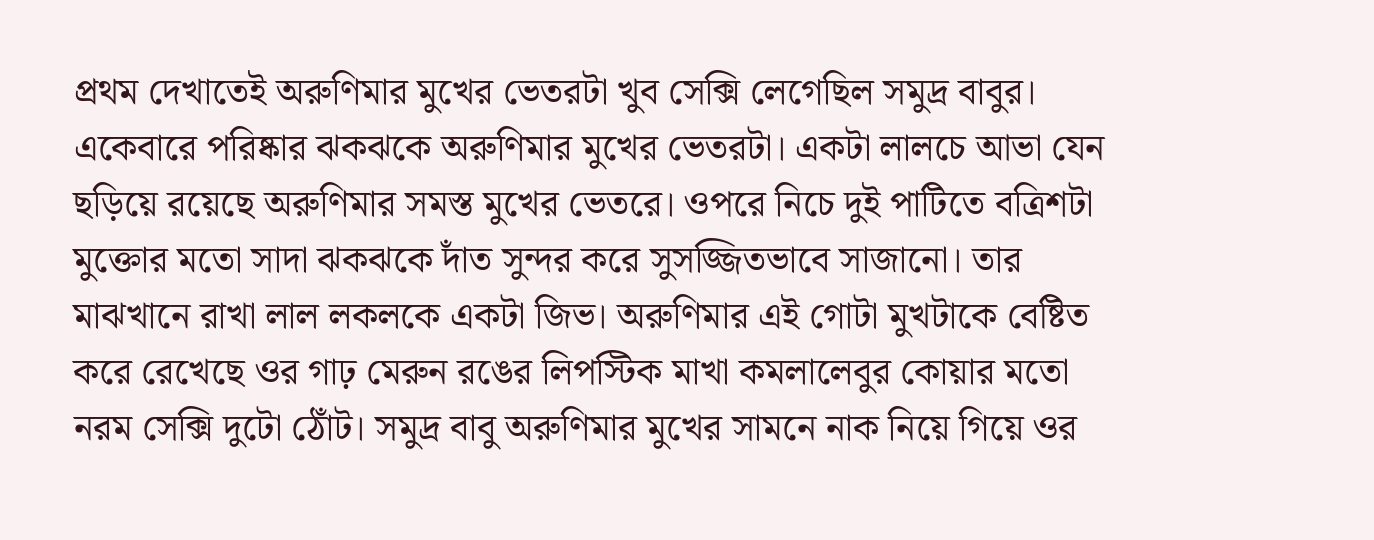প্রথম দেখাতেই অরুণিমার মুখের ভেতরটা খুব সেক্সি লেগেছিল সমুদ্র বাবুর। একেবারে পরিষ্কার ঝকঝকে অরুণিমার মুখের ভেতরটা। একটা লালচে আভা যেন ছড়িয়ে রয়েছে অরুণিমার সমস্ত মুখের ভেতরে। ওপরে নিচে দুই পাটিতে বত্রিশটা মুক্তোর মতো সাদা ঝকঝকে দাঁত সুন্দর করে সুসজ্জিতভাবে সাজানো। তার মাঝখানে রাখা লাল লকলকে একটা জিভ। অরুণিমার এই গোটা মুখটাকে বেষ্টিত করে রেখেছে ওর গাঢ় মেরুন রঙের লিপস্টিক মাখা কমলালেবুর কোয়ার মতো নরম সেক্সি দুটো ঠোঁট। সমুদ্র বাবু অরুণিমার মুখের সামনে নাক নিয়ে গিয়ে ওর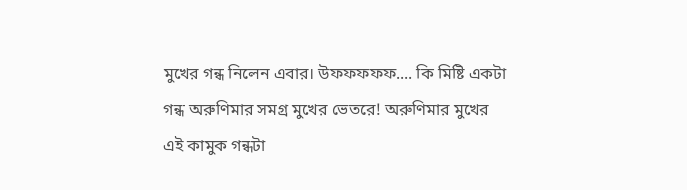মুখের গন্ধ নিলেন এবার। উফফফফফ.... কি মিষ্টি একটা গন্ধ অরুণিমার সমগ্র মুখের ভেতরে! অরুণিমার মুখের এই কামুক গন্ধটা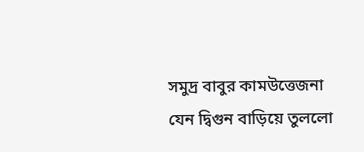সমুদ্র বাবুর কামউত্তেজনা যেন দ্বিগুন বাড়িয়ে তুললো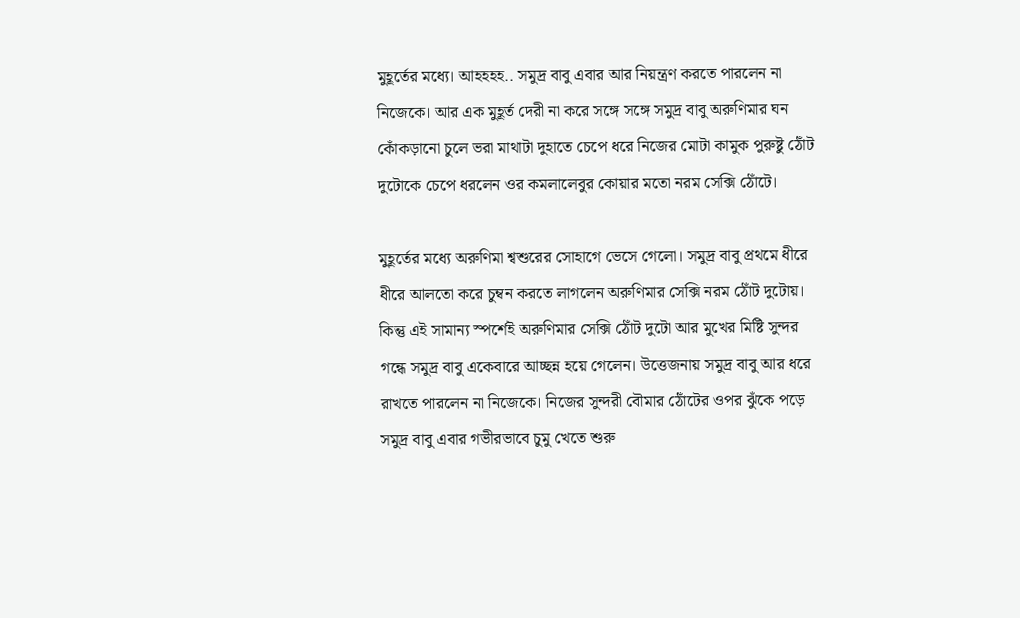মুহূর্তের মধ্যে। আহহহহ.. সমুদ্র বাবু এবার আর নিয়ন্ত্রণ করতে পারলেন না নিজেকে। আর এক মুহূর্ত দেরী না করে সঙ্গে সঙ্গে সমুদ্র বাবু অরুণিমার ঘন কোঁকড়ানো চুলে ভরা মাথাটা দুহাতে চেপে ধরে নিজের মোটা কামুক পুরুষ্টু ঠোঁট দুটোকে চেপে ধরলেন ওর কমলালেবুর কোয়ার মতো নরম সেক্সি ঠোঁটে।

মুহূর্তের মধ্যে অরুণিমা শ্বশুরের সোহাগে ভেসে গেলো। সমুদ্র বাবু প্রথমে ধীরে ধীরে আলতো করে চুম্বন করতে লাগলেন অরুণিমার সেক্সি নরম ঠোঁট দুটোয়। কিন্তু এই সামান্য স্পর্শেই অরুণিমার সেক্সি ঠোঁট দুটো আর মুখের মিষ্টি সুন্দর গন্ধে সমুদ্র বাবু একেবারে আচ্ছন্ন হয়ে গেলেন। উত্তেজনায় সমুদ্র বাবু আর ধরে রাখতে পারলেন না নিজেকে। নিজের সুন্দরী বৌমার ঠোঁটের ওপর ঝুঁকে পড়ে সমুদ্র বাবু এবার গভীরভাবে চুমু খেতে শুরু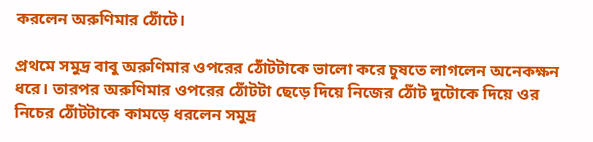করলেন অরুণিমার ঠোঁটে।

প্রথমে সমুদ্র বাবু অরুণিমার ওপরের ঠোঁটটাকে ভালো করে চুষতে লাগলেন অনেকক্ষন ধরে। তারপর অরুণিমার ওপরের ঠোঁটটা ছেড়ে দিয়ে নিজের ঠোঁট দুটোকে দিয়ে ওর নিচের ঠোঁটটাকে কামড়ে ধরলেন সমুদ্র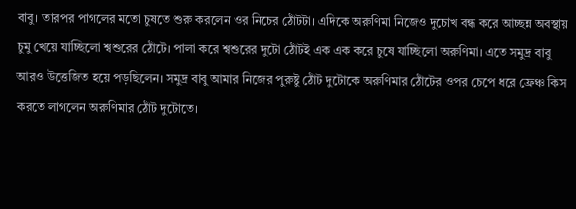বাবু। তারপর পাগলের মতো চুষতে শুরু করলেন ওর নিচের ঠোঁটটা। এদিকে অরুণিমা নিজেও দুচোখ বন্ধ করে আচ্ছন্ন অবস্থায় চুমু খেয়ে যাচ্ছিলো শ্বশুরের ঠোঁটে। পালা করে শ্বশুরের দুটো ঠোঁটই এক এক করে চুষে যাচ্ছিলো অরুণিমা। এতে সমুদ্র বাবু আরও উত্তেজিত হয়ে পড়ছিলেন। সমুদ্র বাবু আমার নিজের পুরুষ্টু ঠোঁট দুটোকে অরুণিমার ঠোঁটের ওপর চেপে ধরে ফ্রেঞ্চ কিস করতে লাগলেন অরুণিমার ঠোঁট দুটোতে।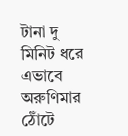টানা দু মিনিট ধরে এভাবে অরুণিমার ঠোঁটে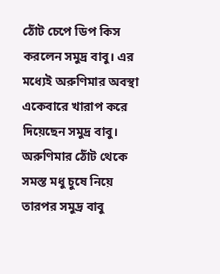ঠোঁট চেপে ডিপ কিস করলেন সমুদ্র বাবু। এর মধ্যেই অরুণিমার অবস্থা একেবারে খারাপ করে দিয়েছেন সমুদ্র বাবু। অরুণিমার ঠোঁট থেকে সমস্ত মধু চুষে নিয়ে তারপর সমুদ্র বাবু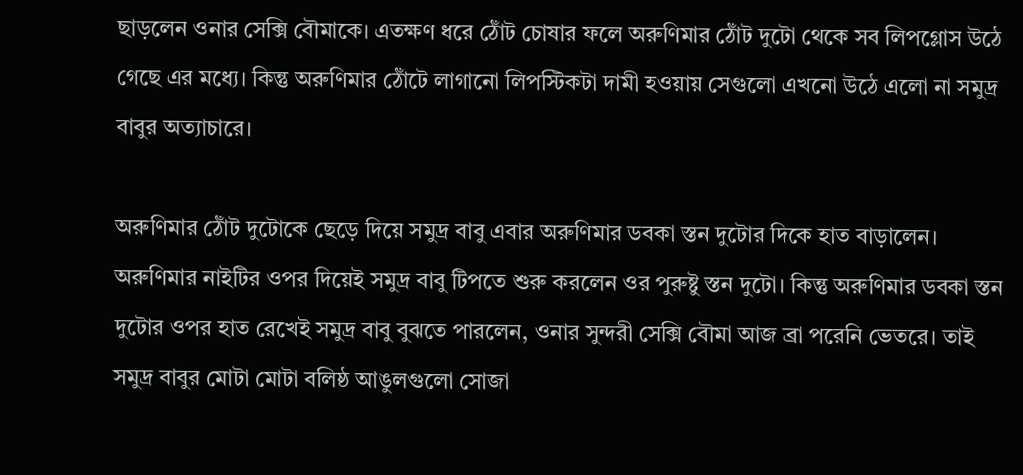ছাড়লেন ওনার সেক্সি বৌমাকে। এতক্ষণ ধরে ঠোঁট চোষার ফলে অরুণিমার ঠোঁট দুটো থেকে সব লিপগ্লোস উঠে গেছে এর মধ্যে। কিন্তু অরুণিমার ঠোঁটে লাগানো লিপস্টিকটা দামী হওয়ায় সেগুলো এখনো উঠে এলো না সমুদ্র বাবুর অত্যাচারে।

অরুণিমার ঠোঁট দুটোকে ছেড়ে দিয়ে সমুদ্র বাবু এবার অরুণিমার ডবকা স্তন দুটোর দিকে হাত বাড়ালেন। অরুণিমার নাইটির ওপর দিয়েই সমুদ্র বাবু টিপতে শুরু করলেন ওর পুরুষ্টু স্তন দুটো। কিন্তু অরুণিমার ডবকা স্তন দুটোর ওপর হাত রেখেই সমুদ্র বাবু বুঝতে পারলেন, ওনার সুন্দরী সেক্সি বৌমা আজ ব্রা পরেনি ভেতরে। তাই সমুদ্র বাবুর মোটা মোটা বলিষ্ঠ আঙুলগুলো সোজা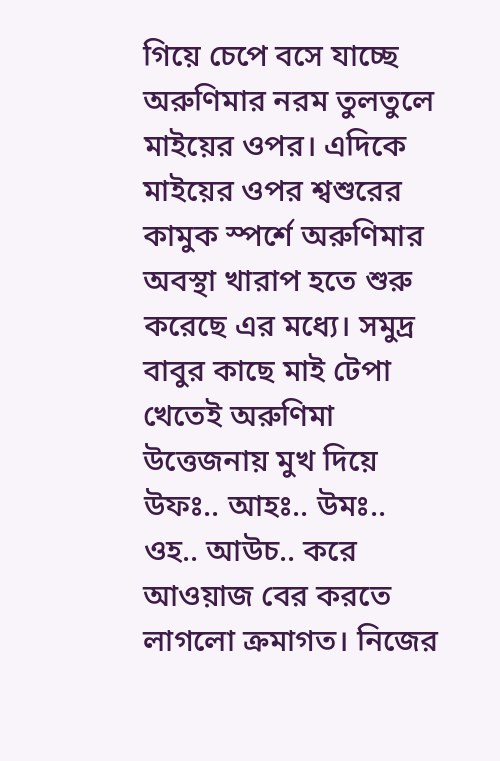গিয়ে চেপে বসে যাচ্ছে অরুণিমার নরম তুলতুলে মাইয়ের ওপর। এদিকে মাইয়ের ওপর শ্বশুরের কামুক স্পর্শে অরুণিমার অবস্থা খারাপ হতে শুরু করেছে এর মধ্যে। সমুদ্র বাবুর কাছে মাই টেপা খেতেই অরুণিমা উত্তেজনায় মুখ দিয়ে উফঃ.. আহঃ.. উমঃ.. ওহ.. আউচ.. করে আওয়াজ বের করতে লাগলো ক্রমাগত। নিজের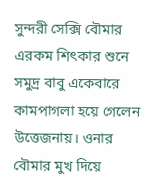সুন্দরী সেক্সি বৌমার এরকম শিৎকার শুনে সমুদ্র বাবু একেবারে কামপাগলা হয়ে গেলেন উত্তেজনায়। ওনার বৌমার মুখ দিয়ে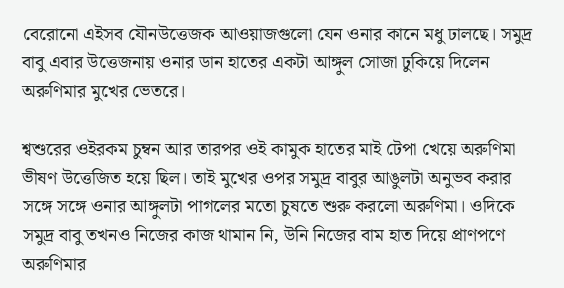বেরোনো এইসব যৌনউত্তেজক আওয়াজগুলো যেন ওনার কানে মধু ঢালছে। সমুদ্র বাবু এবার উত্তেজনায় ওনার ডান হাতের একটা আঙ্গুল সোজা ঢুকিয়ে দিলেন অরুণিমার মুখের ভেতরে।

শ্বশুরের ওইরকম চুম্বন আর তারপর ওই কামুক হাতের মাই টেপা খেয়ে অরুণিমা ভীষণ উত্তেজিত হয়ে ছিল। তাই মুখের ওপর সমুদ্র বাবুর আঙুলটা অনুভব করার সঙ্গে সঙ্গে ওনার আঙ্গুলটা পাগলের মতো চুষতে শুরু করলো অরুণিমা। ওদিকে সমুদ্র বাবু তখনও নিজের কাজ থামান নি, উনি নিজের বাম হাত দিয়ে প্রাণপণে অরুণিমার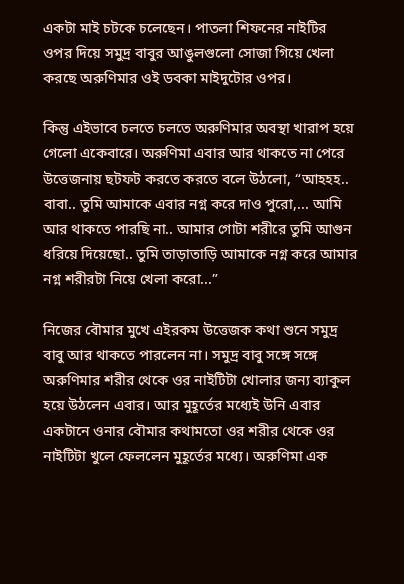একটা মাই চটকে চলেছেন। পাতলা শিফনের নাইটির ওপর দিয়ে সমুদ্র বাবুর আঙুলগুলো সোজা গিয়ে খেলা করছে অরুণিমার ওই ডবকা মাইদুটোর ওপর।

কিন্তু এইভাবে চলতে চলতে অরুণিমার অবস্থা খারাপ হয়ে গেলো একেবারে। অরুণিমা এবার আর থাকতে না পেরে উত্তেজনায় ছটফট করতে করতে বলে উঠলো, “আহহহ.. বাবা.. তুমি আমাকে এবার নগ্ন করে দাও পুরো,... আমি আর থাকতে পারছি না.. আমার গোটা শরীরে তুমি আগুন ধরিয়ে দিয়েছো.. তুমি তাড়াতাড়ি আমাকে নগ্ন করে আমার নগ্ন শরীরটা নিয়ে খেলা করো...”

নিজের বৌমার মুখে এইরকম উত্তেজক কথা শুনে সমুদ্র বাবু আর থাকতে পারলেন না। সমুদ্র বাবু সঙ্গে সঙ্গে অরুণিমার শরীর থেকে ওর নাইটিটা খোলার জন্য ব্যাকুল হয়ে উঠলেন এবার। আর মুহূর্তের মধ্যেই উনি এবার একটানে ওনার বৌমার কথামতো ওর শরীর থেকে ওর নাইটিটা খুলে ফেললেন মুহূর্তের মধ্যে। অরুণিমা এক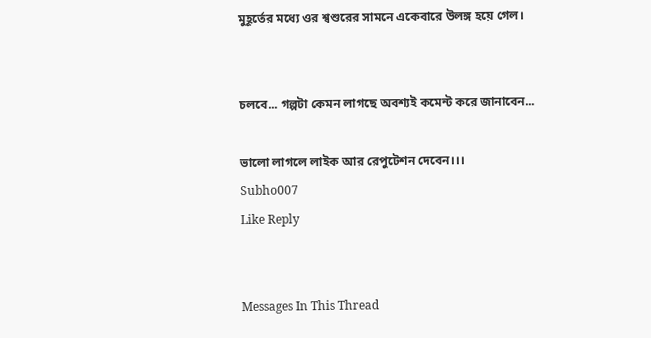মুহূর্তের মধ্যে ওর শ্বশুরের সামনে একেবারে উলঙ্গ হয়ে গেল।


চলবে... গল্পটা কেমন লাগছে অবশ্যই কমেন্ট করে জানাবেন...

ভালো লাগলে লাইক আর রেপুটেশন দেবেন।।।
Subho007
Like Reply


Messages In This Thread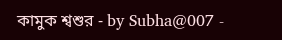কামুক শ্বশুর - by Subha@007 -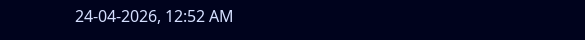24-04-2026, 12:52 AM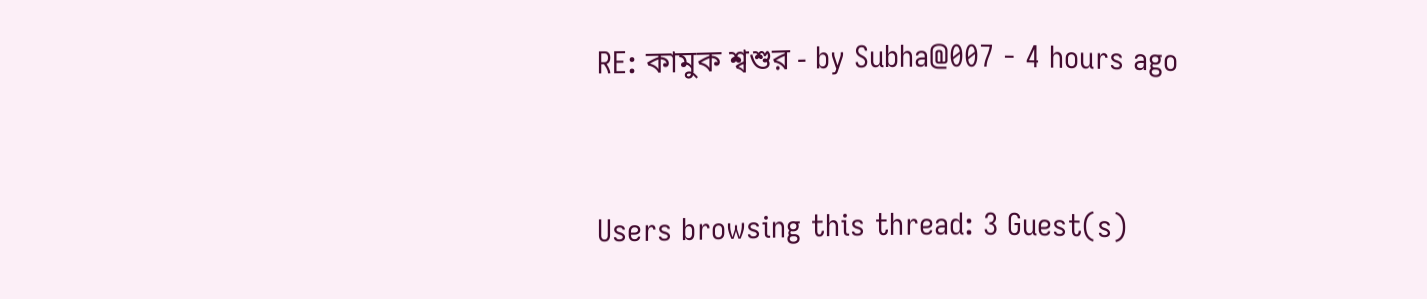RE: কামুক শ্বশুর - by Subha@007 - 4 hours ago



Users browsing this thread: 3 Guest(s)